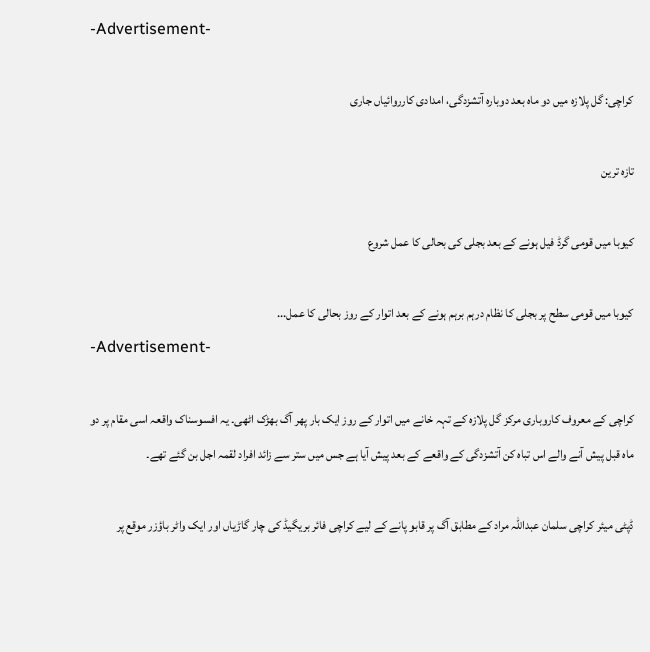-Advertisement-

کراچی: گل پلازہ میں دو ماہ بعد دوبارہ آتشزدگی، امدادی کارروائیاں جاری

تازہ ترین

کیوبا میں قومی گرڈ فیل ہونے کے بعد بجلی کی بحالی کا عمل شروع

کیوبا میں قومی سطح پر بجلی کا نظام درہم برہم ہونے کے بعد اتوار کے روز بحالی کا عمل...
-Advertisement-

کراچی کے معروف کاروباری مرکز گل پلازہ کے تہہ خانے میں اتوار کے روز ایک بار پھر آگ بھڑک اٹھی۔ یہ افسوسناک واقعہ اسی مقام پر دو ماہ قبل پیش آنے والے اس تباہ کن آتشزدگی کے واقعے کے بعد پیش آیا ہے جس میں ستر سے زائد افراد لقمہ اجل بن گئے تھے۔

ڈپٹی میئر کراچی سلمان عبداللہ مراد کے مطابق آگ پر قابو پانے کے لیے کراچی فائر بریگیڈ کی چار گاڑیاں اور ایک واٹر باؤزر موقع پر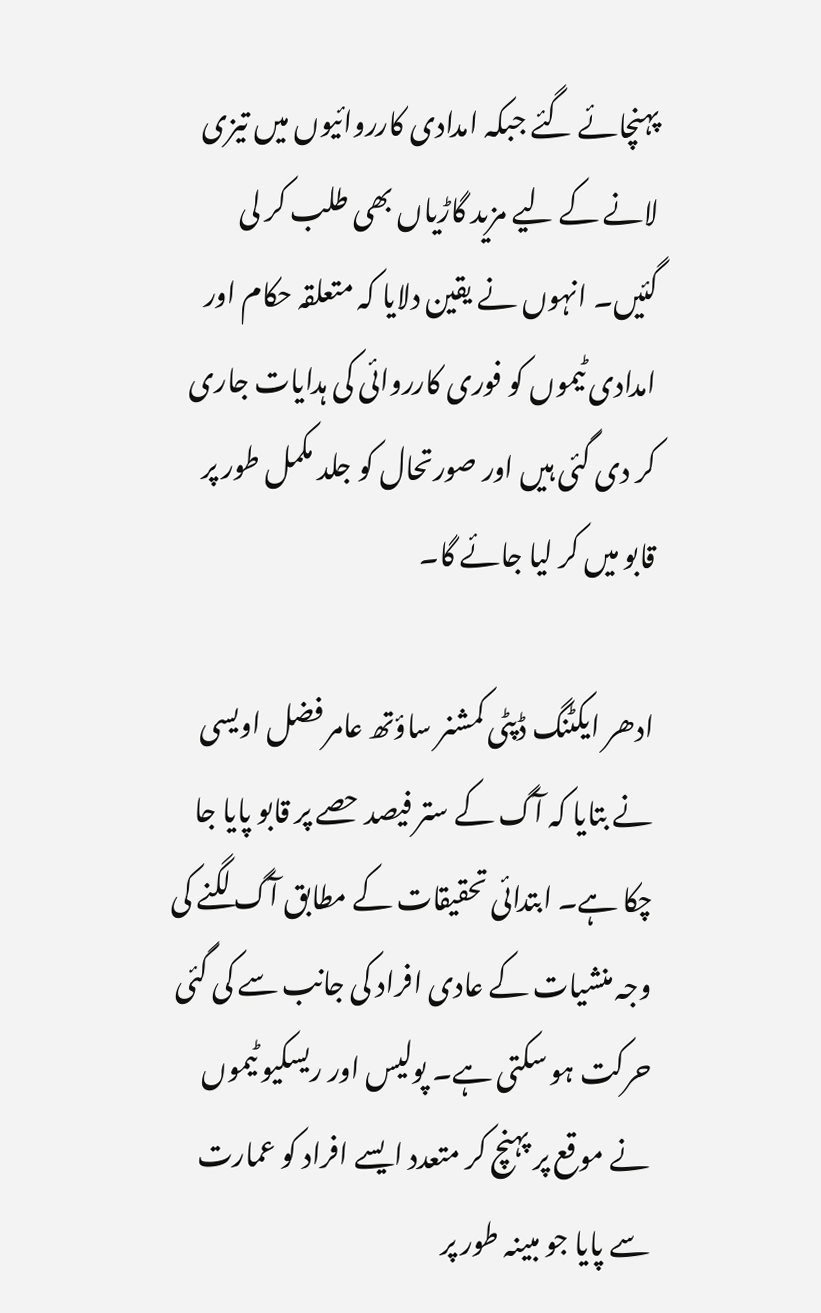پہنچائے گئے جبکہ امدادی کارروائیوں میں تیزی لانے کے لیے مزید گاڑیاں بھی طلب کر لی گئیں۔ انہوں نے یقین دلایا کہ متعلقہ حکام اور امدادی ٹیموں کو فوری کارروائی کی ہدایات جاری کر دی گئی ہیں اور صورتحال کو جلد مکمل طور پر قابو میں کر لیا جائے گا۔

ادھر ایکٹنگ ڈپٹی کمشنر ساؤتھ عامر فضل اویسی نے بتایا کہ آگ کے ستر فیصد حصے پر قابو پایا جا چکا ہے۔ ابتدائی تحقیقات کے مطابق آگ لگنے کی وجہ منشیات کے عادی افراد کی جانب سے کی گئی حرکت ہو سکتی ہے۔ پولیس اور ریسکیو ٹیموں نے موقع پر پہنچ کر متعدد ایسے افراد کو عمارت سے پایا جو مبینہ طور پر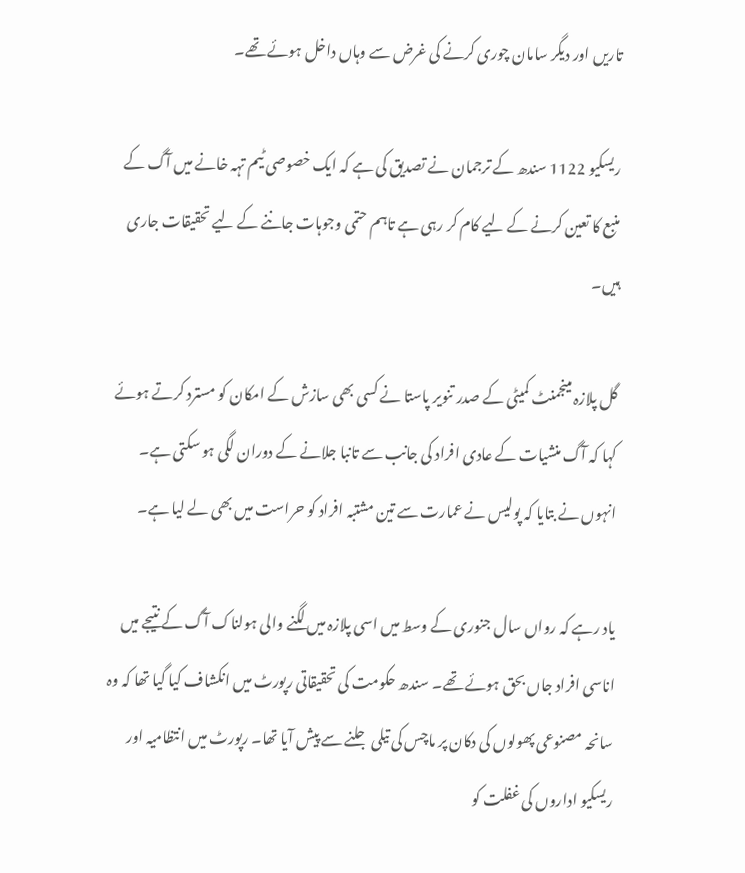تاریں اور دیگر سامان چوری کرنے کی غرض سے وہاں داخل ہوئے تھے۔

ریسکیو 1122 سندھ کے ترجمان نے تصدیق کی ہے کہ ایک خصوصی ٹیم تہہ خانے میں آگ کے منبع کا تعین کرنے کے لیے کام کر رہی ہے تاہم حتمی وجوہات جاننے کے لیے تحقیقات جاری ہیں۔

گل پلازہ مینجمنٹ کمیٹی کے صدر تنویر پاستا نے کسی بھی سازش کے امکان کو مسترد کرتے ہوئے کہا کہ آگ منشیات کے عادی افراد کی جانب سے تانبا جلانے کے دوران لگی ہو سکتی ہے۔ انہوں نے بتایا کہ پولیس نے عمارت سے تین مشتبہ افراد کو حراست میں بھی لے لیا ہے۔

یاد رہے کہ رواں سال جنوری کے وسط میں اسی پلازہ میں لگنے والی ہولناک آگ کے نتیجے میں اناسی افراد جاں بحق ہوئے تھے۔ سندھ حکومت کی تحقیقاتی رپورٹ میں انکشاف کیا گیا تھا کہ وہ سانحہ مصنوعی پھولوں کی دکان پر ماچس کی تیلی جلنے سے پیش آیا تھا۔ رپورٹ میں انتظامیہ اور ریسکیو اداروں کی غفلت کو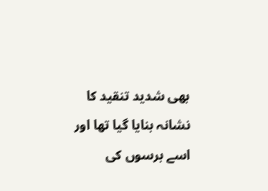بھی شدید تنقید کا نشانہ بنایا گیا تھا اور اسے برسوں کی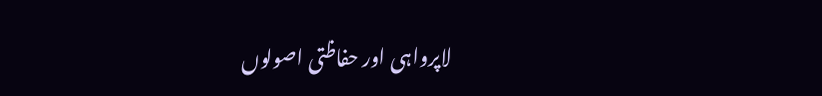لاپرواہی اور حفاظتی اصولوں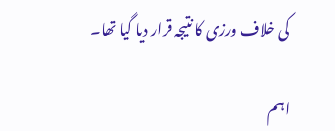کی خلاف ورزی کا نتیجہ قرار دیا گیا تھا۔

اہم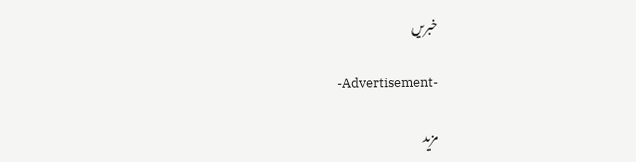خبریں

-Advertisement-

مزید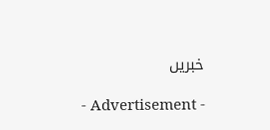خبریں

- Advertisement -